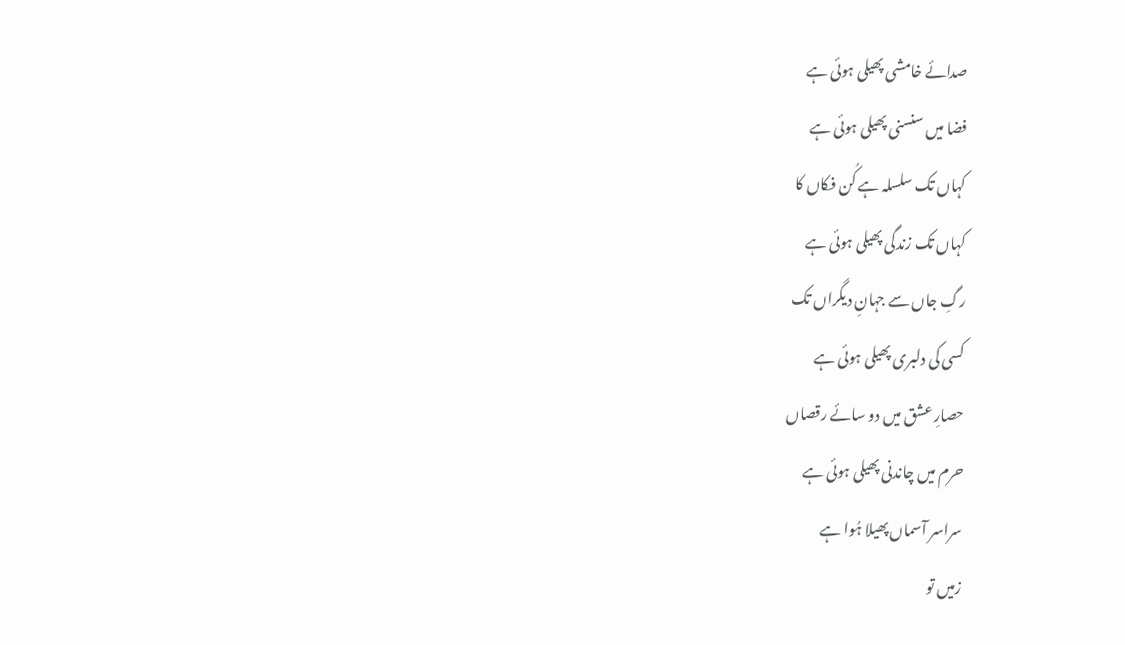صدائے خامشی پھیلی ہوئی ہے
فضا میں سنسنی پھیلی ہوئی ہے
کہاں تک سلسلہ ہے کُن فکاں کا
کہاں تک زندگی پھیلی ہوئی ہے
رگِ جاں سے جہانِ دیگراں تک
کسی کی دلبری پھیلی ہوئی ہے
حصارِ عشق میں دو سائے رقصاں
حرم میں چاندنی پھیلی ہوئی ہے
سراسر آسماں پھیلا ہُوا ہے
زمیں تو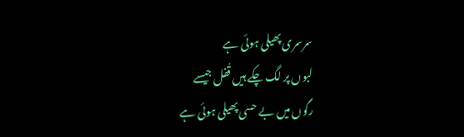سرسری پھیلی ہوئی ہے
لبوں پر لگ چکے ہیں قُفل جیسے
رگوں میں بے حسی پھیلی ہوئی ہے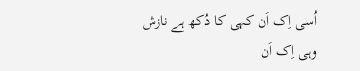اُسی اِک اَن کہی کا دُکھ ہے نازش
وہی اِک اَن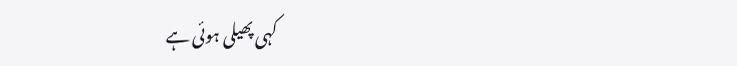کہی پھیلی ہوئی ہے